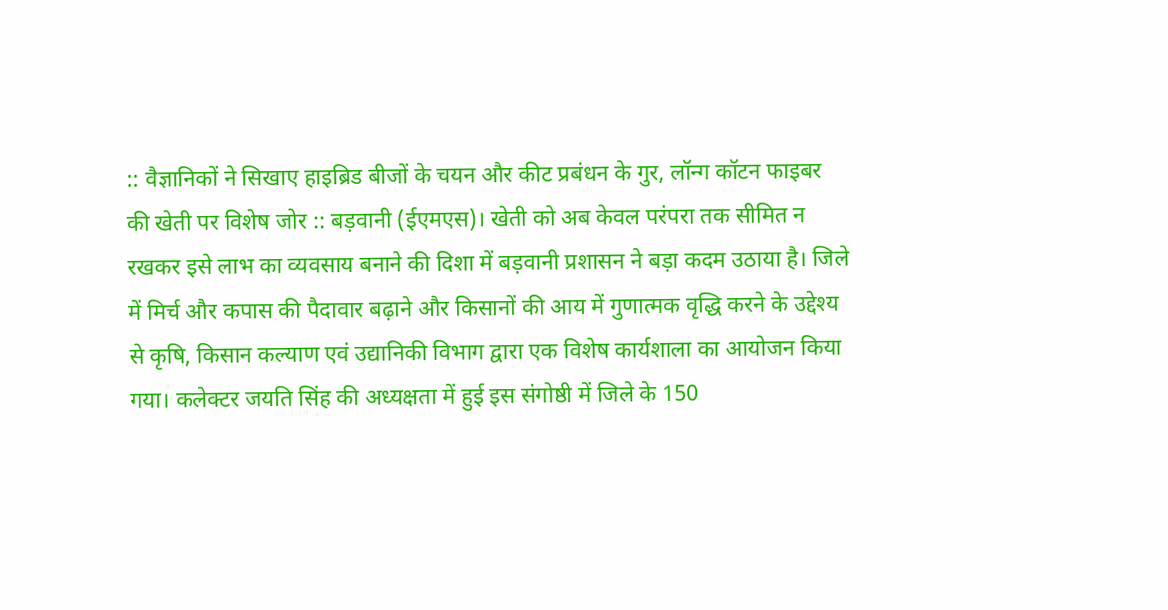:: वैज्ञानिकों ने सिखाए हाइब्रिड बीजों के चयन और कीट प्रबंधन के गुर, लॉन्ग कॉटन फाइबर की खेती पर विशेष जोर :: बड़वानी (ईएमएस)। खेती को अब केवल परंपरा तक सीमित न रखकर इसे लाभ का व्यवसाय बनाने की दिशा में बड़वानी प्रशासन ने बड़ा कदम उठाया है। जिले में मिर्च और कपास की पैदावार बढ़ाने और किसानों की आय में गुणात्मक वृद्धि करने के उद्देश्य से कृषि, किसान कल्याण एवं उद्यानिकी विभाग द्वारा एक विशेष कार्यशाला का आयोजन किया गया। कलेक्टर जयति सिंह की अध्यक्षता में हुई इस संगोष्ठी में जिले के 150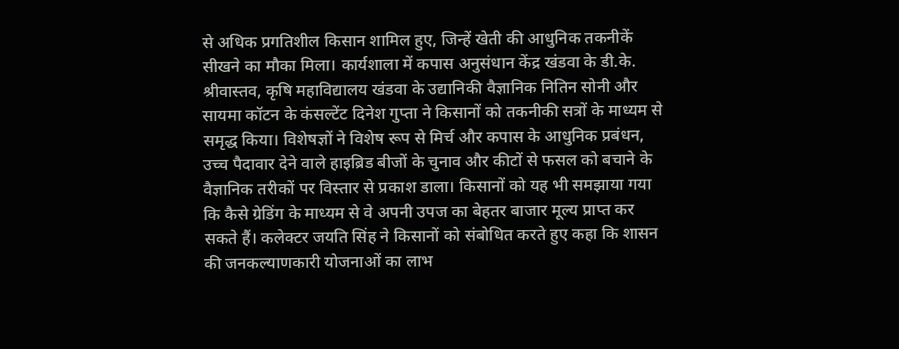से अधिक प्रगतिशील किसान शामिल हुए, जिन्हें खेती की आधुनिक तकनीकें सीखने का मौका मिला। कार्यशाला में कपास अनुसंधान केंद्र खंडवा के डी.के. श्रीवास्तव, कृषि महाविद्यालय खंडवा के उद्यानिकी वैज्ञानिक नितिन सोनी और सायमा कॉटन के कंसल्टेंट दिनेश गुप्ता ने किसानों को तकनीकी सत्रों के माध्यम से समृद्ध किया। विशेषज्ञों ने विशेष रूप से मिर्च और कपास के आधुनिक प्रबंधन, उच्च पैदावार देने वाले हाइब्रिड बीजों के चुनाव और कीटों से फसल को बचाने के वैज्ञानिक तरीकों पर विस्तार से प्रकाश डाला। किसानों को यह भी समझाया गया कि कैसे ग्रेडिंग के माध्यम से वे अपनी उपज का बेहतर बाजार मूल्य प्राप्त कर सकते हैं। कलेक्टर जयति सिंह ने किसानों को संबोधित करते हुए कहा कि शासन की जनकल्याणकारी योजनाओं का लाभ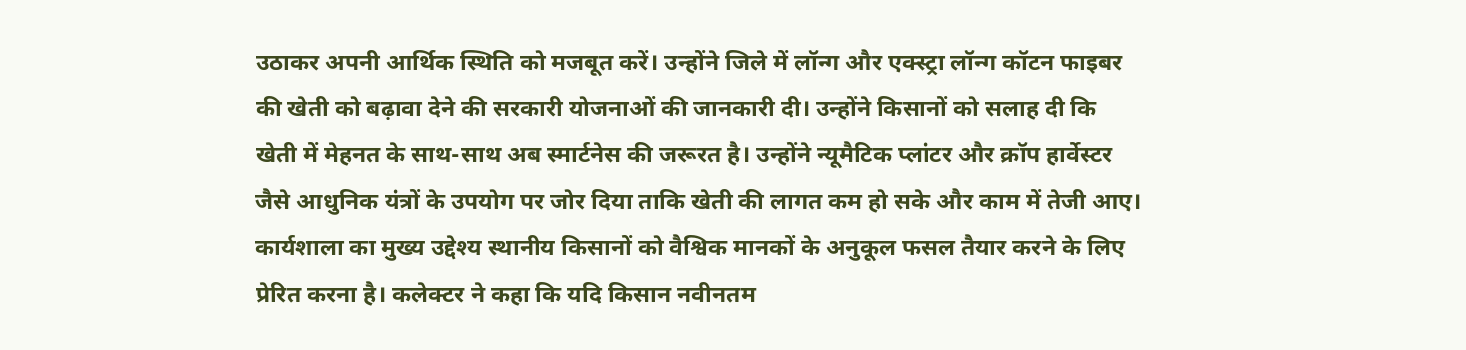उठाकर अपनी आर्थिक स्थिति को मजबूत करें। उन्होंने जिले में लॉन्ग और एक्स्ट्रा लॉन्ग कॉटन फाइबर की खेती को बढ़ावा देने की सरकारी योजनाओं की जानकारी दी। उन्होंने किसानों को सलाह दी कि खेती में मेहनत के साथ-साथ अब स्मार्टनेस की जरूरत है। उन्होंने न्यूमैटिक प्लांटर और क्रॉप हार्वेस्टर जैसे आधुनिक यंत्रों के उपयोग पर जोर दिया ताकि खेती की लागत कम हो सके और काम में तेजी आए। कार्यशाला का मुख्य उद्देश्य स्थानीय किसानों को वैश्विक मानकों के अनुकूल फसल तैयार करने के लिए प्रेरित करना है। कलेक्टर ने कहा कि यदि किसान नवीनतम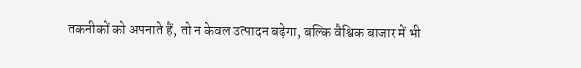तकनीकों को अपनाते हैं, तो न केवल उत्पादन बढ़ेगा, बल्कि वैश्विक बाजार में भी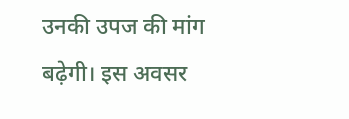उनकी उपज की मांग बढ़ेगी। इस अवसर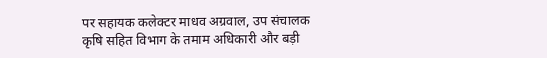पर सहायक कलेक्टर माधव अग्रवाल, उप संचालक कृषि सहित विभाग के तमाम अधिकारी और बड़ी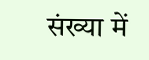संख्या में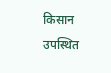किसान उपस्थित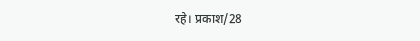रहे। प्रकाश/28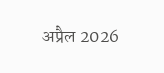अप्रैल 2026